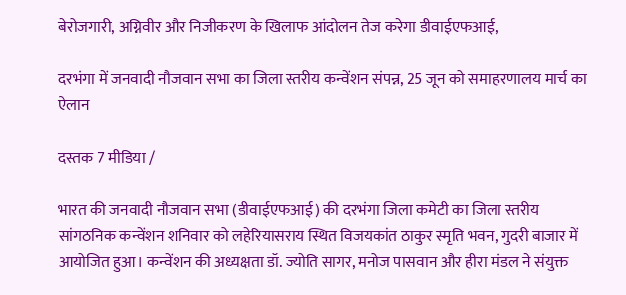बेरोजगारी, अग्निवीर और निजीकरण के खिलाफ आंदोलन तेज करेगा डीवाईएफआई,

दरभंगा में जनवादी नौजवान सभा का जिला स्तरीय कन्वेंशन संपन्न, 25 जून को समाहरणालय मार्च का ऐलान

दस्तक 7 मीडिया /

भारत की जनवादी नौजवान सभा (डीवाईएफआई) की दरभंगा जिला कमेटी का जिला स्तरीय सांगठनिक कन्वेंशन शनिवार को लहेरियासराय स्थित विजयकांत ठाकुर स्मृति भवन, गुदरी बाजार में आयोजित हुआ। कन्वेंशन की अध्यक्षता डॉ. ज्योति सागर, मनोज पासवान और हीरा मंडल ने संयुक्त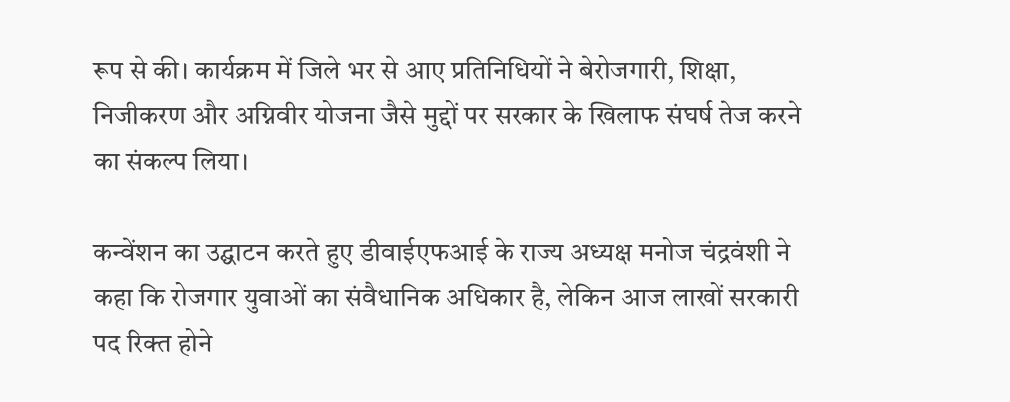रूप से की। कार्यक्रम में जिले भर से आए प्रतिनिधियों ने बेरोजगारी, शिक्षा, निजीकरण और अग्निवीर योजना जैसे मुद्दों पर सरकार के खिलाफ संघर्ष तेज करने का संकल्प लिया।

कन्वेंशन का उद्घाटन करते हुए डीवाईएफआई के राज्य अध्यक्ष मनोज चंद्रवंशी ने कहा कि रोजगार युवाओं का संवैधानिक अधिकार है, लेकिन आज लाखों सरकारी पद रिक्त होने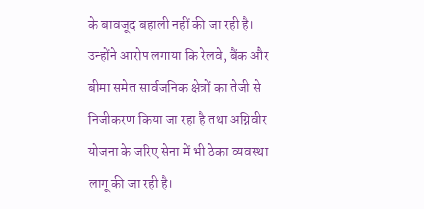के बावजूद बहाली नहीं की जा रही है। उन्होंने आरोप लगाया कि रेलवे, बैंक और बीमा समेत सार्वजनिक क्षेत्रों का तेजी से निजीकरण किया जा रहा है तथा अग्निवीर योजना के जरिए सेना में भी ठेका व्यवस्था लागू की जा रही है।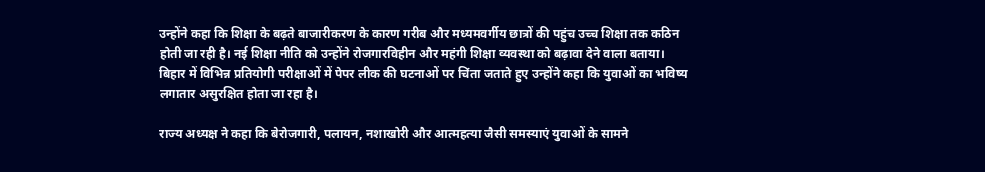उन्होंने कहा कि शिक्षा के बढ़ते बाजारीकरण के कारण गरीब और मध्यमवर्गीय छात्रों की पहुंच उच्च शिक्षा तक कठिन होती जा रही है। नई शिक्षा नीति को उन्होंने रोजगारविहीन और महंगी शिक्षा व्यवस्था को बढ़ावा देने वाला बताया। बिहार में विभिन्न प्रतियोगी परीक्षाओं में पेपर लीक की घटनाओं पर चिंता जताते हुए उन्होंने कहा कि युवाओं का भविष्य लगातार असुरक्षित होता जा रहा है।

राज्य अध्यक्ष ने कहा कि बेरोजगारी, पलायन, नशाखोरी और आत्महत्या जैसी समस्याएं युवाओं के सामने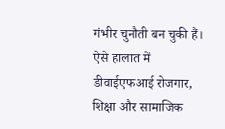गंभीर चुनौती बन चुकी हैं। ऐसे हालात में डीवाईएफआई रोजगार, शिक्षा और सामाजिक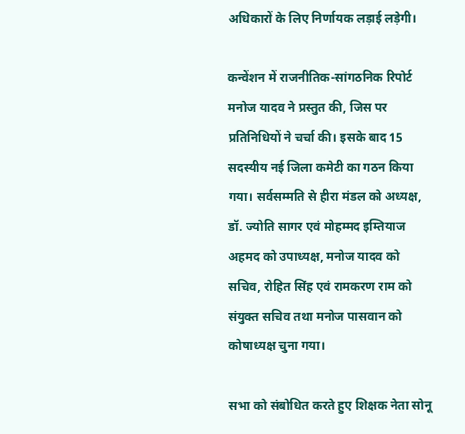अधिकारों के लिए निर्णायक लड़ाई लड़ेगी।

कन्वेंशन में राजनीतिक-सांगठनिक रिपोर्ट मनोज यादव ने प्रस्तुत की, जिस पर प्रतिनिधियों ने चर्चा की। इसके बाद 15 सदस्यीय नई जिला कमेटी का गठन किया गया। सर्वसम्मति से हीरा मंडल को अध्यक्ष, डॉ. ज्योति सागर एवं मोहम्मद इम्तियाज अहमद को उपाध्यक्ष, मनोज यादव को सचिव, रोहित सिंह एवं रामकरण राम को संयुक्त सचिव तथा मनोज पासवान को कोषाध्यक्ष चुना गया।

सभा को संबोधित करते हुए शिक्षक नेता सोनू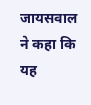जायसवाल ने कहा कि यह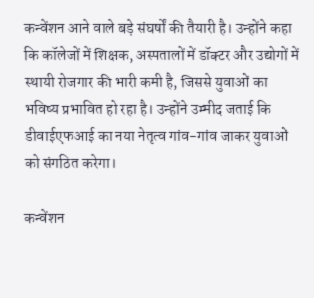कन्वेंशन आने वाले बड़े संघर्षों की तैयारी है। उन्होंने कहा कि कॉलेजों में शिक्षक, अस्पतालों में डॉक्टर और उद्योगों में स्थायी रोजगार की भारी कमी है, जिससे युवाओं का भविष्य प्रभावित हो रहा है। उन्होंने उम्मीद जताई कि डीवाईएफआई का नया नेतृत्व गांव-गांव जाकर युवाओं को संगठित करेगा।

कन्वेंशन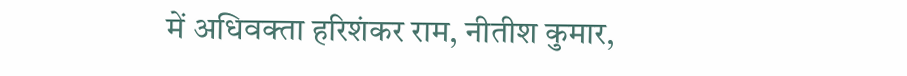में अधिवक्ता हरिशंकर राम, नीतीश कुमार,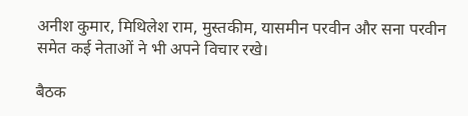अनीश कुमार, मिथिलेश राम, मुस्तकीम, यासमीन परवीन और सना परवीन समेत कई नेताओं ने भी अपने विचार रखे।

बैठक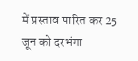में प्रस्ताव पारित कर 25 जून को दरभंगा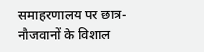समाहरणालय पर छात्र-नौजवानों के विशाल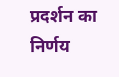प्रदर्शन का निर्णय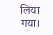लिया गया।